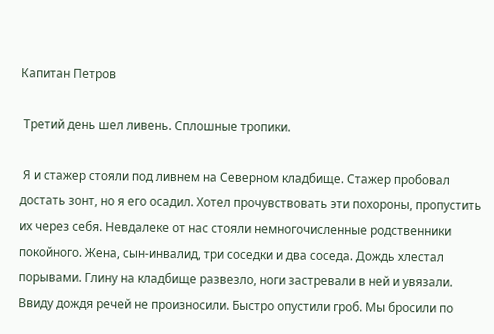Капитан Петров

 Третий день шел ливень. Сплошные тропики.

 Я и стажер стояли под ливнем на Северном кладбище. Стажер пробовал достать зонт, но я его осадил. Хотел прочувствовать эти похороны, пропустить их через себя. Невдалеке от нас стояли немногочисленные родственники покойного. Жена, сын-инвалид, три соседки и два соседа. Дождь хлестал порывами. Глину на кладбище развезло, ноги застревали в ней и увязали. Ввиду дождя речей не произносили. Быстро опустили гроб. Мы бросили по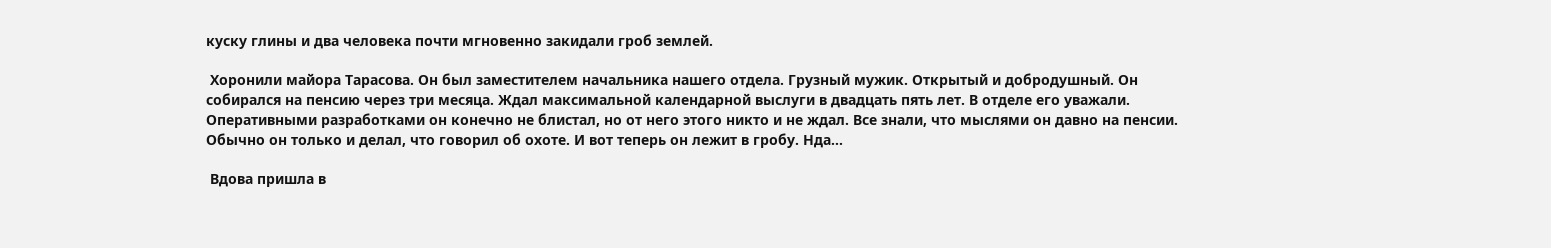куску глины и два человека почти мгновенно закидали гроб землей.

 Хоронили майора Тарасова. Он был заместителем начальника нашего отдела. Грузный мужик. Открытый и добродушный. Он собирался на пенсию через три месяца. Ждал максимальной календарной выслуги в двадцать пять лет. В отделе его уважали. Оперативными разработками он конечно не блистал, но от него этого никто и не ждал. Все знали, что мыслями он давно на пенсии. Обычно он только и делал, что говорил об охоте. И вот теперь он лежит в гробу. Нда...

 Вдова пришла в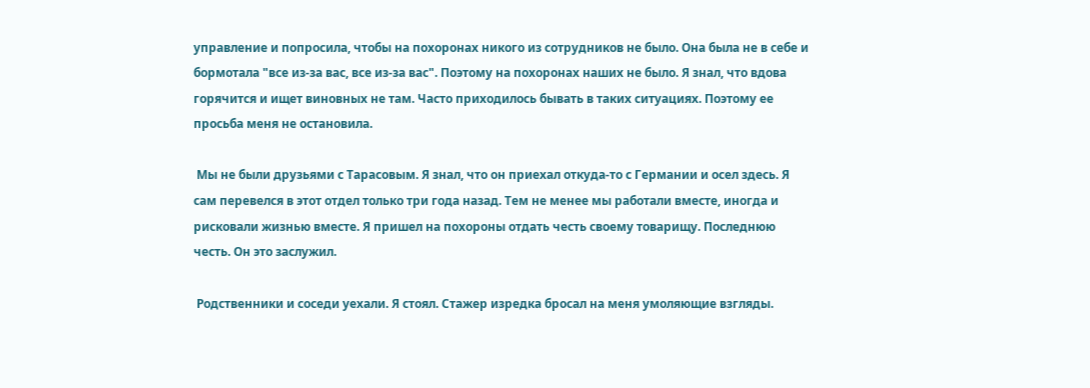управление и попросила, чтобы на похоронах никого из сотрудников не было. Она была не в себе и бормотала "все из-за вас, все из-за вас". Поэтому на похоронах наших не было. Я знал, что вдова горячится и ищет виновных не там. Часто приходилось бывать в таких ситуациях. Поэтому ее просьба меня не остановила.

 Мы не были друзьями с Тарасовым. Я знал, что он приехал откуда-то с Германии и осел здесь. Я сам перевелся в этот отдел только три года назад. Тем не менее мы работали вместе, иногда и рисковали жизнью вместе. Я пришел на похороны отдать честь своему товарищу. Последнюю честь. Он это заслужил.

 Родственники и соседи уехали. Я стоял. Стажер изредка бросал на меня умоляющие взгляды.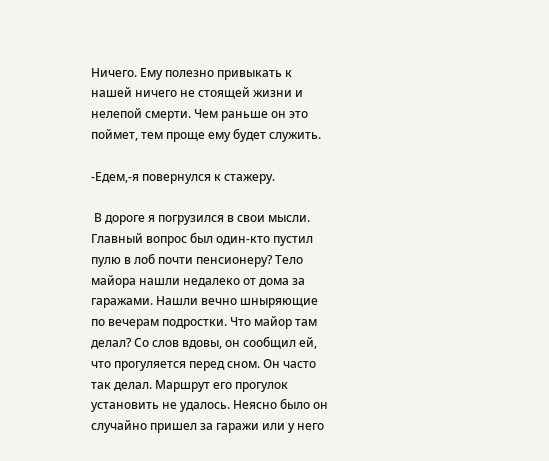Ничего. Ему полезно привыкать к нашей ничего не стоящей жизни и нелепой смерти. Чем раньше он это поймет, тем проще ему будет служить.

-Едем,-я повернулся к стажеру.

 В дороге я погрузился в свои мысли. Главный вопрос был один-кто пустил пулю в лоб почти пенсионеру? Тело майора нашли недалеко от дома за гаражами. Нашли вечно шныряющие по вечерам подростки. Что майор там делал? Со слов вдовы, он сообщил ей, что прогуляется перед сном. Он часто так делал. Маршрут его прогулок установить не удалось. Неясно было он случайно пришел за гаражи или у него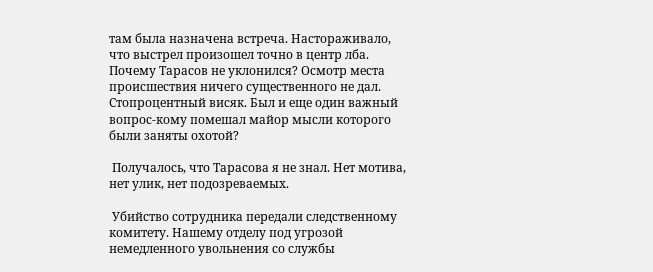там была назначена встреча. Настораживало, что выстрел произошел точно в центр лба. Почему Тарасов не уклонился? Осмотр места происшествия ничего существенного не дал. Стопроцентный висяк. Был и еще один важный вопрос-кому помешал майор мысли которого были заняты охотой?

 Получалось, что Тарасова я не знал. Нет мотива, нет улик, нет подозреваемых.

 Убийство сотрудника передали следственному комитету. Нашему отделу под угрозой немедленного увольнения со службы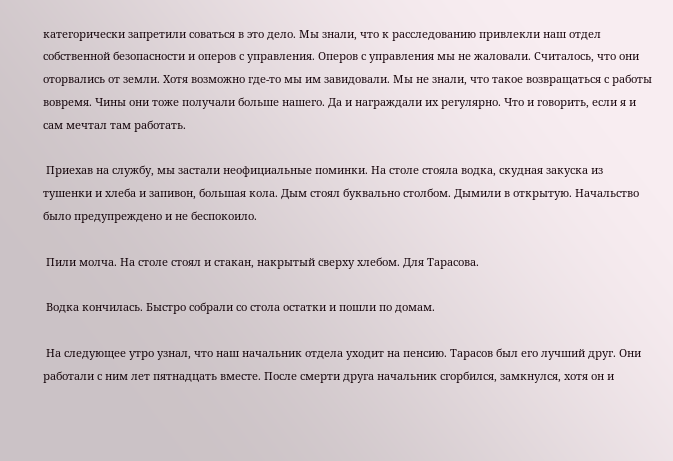категорически запретили соваться в это дело. Мы знали, что к расследованию привлекли наш отдел собственной безопасности и оперов с управления. Оперов с управления мы не жаловали. Считалось, что они оторвались от земли. Хотя возможно где-то мы им завидовали. Мы не знали, что такое возвращаться с работы вовремя. Чины они тоже получали больше нашего. Да и награждали их регулярно. Что и говорить, если я и сам мечтал там работать.

 Приехав на службу, мы застали неофициальные поминки. На столе стояла водка, скудная закуска из тушенки и хлеба и запивон, большая кола. Дым стоял буквально столбом. Дымили в открытую. Начальство было предупреждено и не беспокоило.

 Пили молча. На столе стоял и стакан, накрытый сверху хлебом. Для Тарасова.

 Водка кончилась. Быстро собрали со стола остатки и пошли по домам.

 На следующее утро узнал, что наш начальник отдела уходит на пенсию. Тарасов был его лучший друг. Они работали с ним лет пятнадцать вместе. После смерти друга начальник сгорбился, замкнулся, хотя он и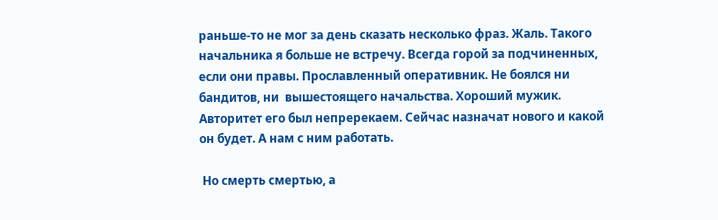раньше-то не мог за день сказать несколько фраз. Жаль. Такого начальника я больше не встречу. Всегда горой за подчиненных, если они правы. Прославленный оперативник. Не боялся ни бандитов, ни  вышестоящего начальства. Хороший мужик. Авторитет его был непререкаем. Сейчас назначат нового и какой он будет. А нам с ним работать.

 Но смерть смертью, а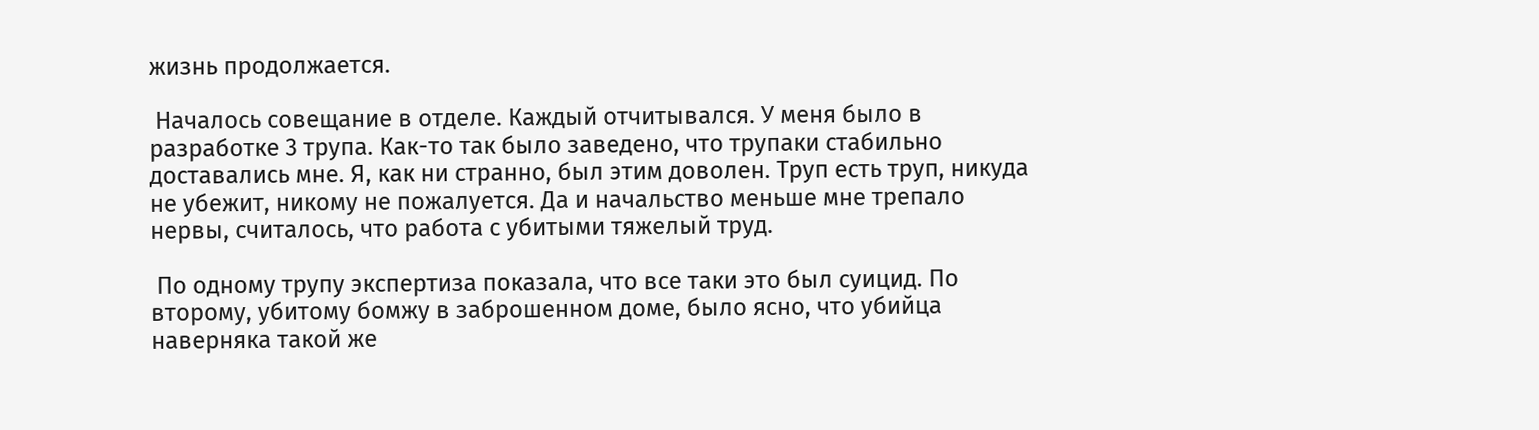жизнь продолжается.

 Началось совещание в отделе. Каждый отчитывался. У меня было в разработке 3 трупа. Как-то так было заведено, что трупаки стабильно доставались мне. Я, как ни странно, был этим доволен. Труп есть труп, никуда не убежит, никому не пожалуется. Да и начальство меньше мне трепало нервы, считалось, что работа с убитыми тяжелый труд.

 По одному трупу экспертиза показала, что все таки это был суицид. По второму, убитому бомжу в заброшенном доме, было ясно, что убийца наверняка такой же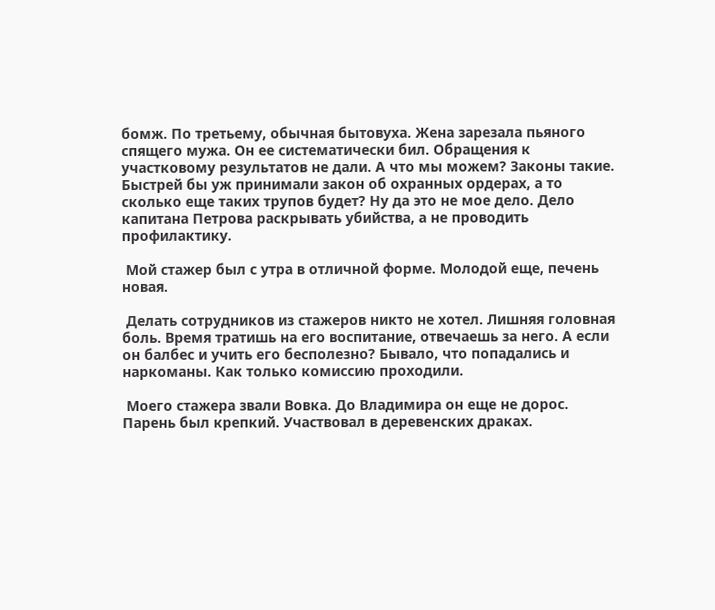бомж. По третьему, обычная бытовуха. Жена зарезала пьяного спящего мужа. Он ее систематически бил. Обращения к участковому результатов не дали. А что мы можем? Законы такие. Быстрей бы уж принимали закон об охранных ордерах, а то сколько еще таких трупов будет? Ну да это не мое дело. Дело капитана Петрова раскрывать убийства, а не проводить профилактику.

 Мой стажер был с утра в отличной форме. Молодой еще, печень новая.

 Делать сотрудников из стажеров никто не хотел. Лишняя головная боль. Время тратишь на его воспитание, отвечаешь за него. А если он балбес и учить его бесполезно? Бывало, что попадались и наркоманы. Как только комиссию проходили.

 Моего стажера звали Вовка. До Владимира он еще не дорос. Парень был крепкий. Участвовал в деревенских драках.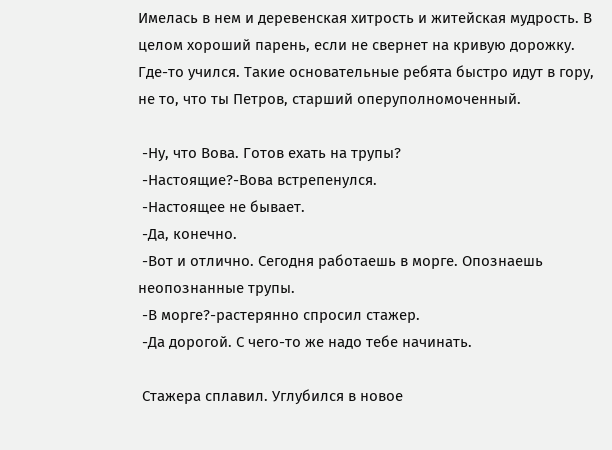Имелась в нем и деревенская хитрость и житейская мудрость. В целом хороший парень, если не свернет на кривую дорожку. Где-то учился. Такие основательные ребята быстро идут в гору, не то, что ты Петров, старший оперуполномоченный.

 -Ну, что Вова. Готов ехать на трупы?
 -Настоящие?-Вова встрепенулся.
 -Настоящее не бывает.
 -Да, конечно.
 -Вот и отлично. Сегодня работаешь в морге. Опознаешь неопознанные трупы.
 -В морге?-растерянно спросил стажер.
 -Да дорогой. С чего-то же надо тебе начинать.

 Стажера сплавил. Углубился в новое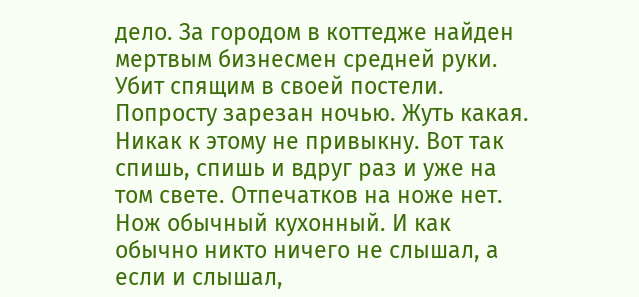дело. За городом в коттедже найден мертвым бизнесмен средней руки. Убит спящим в своей постели. Попросту зарезан ночью. Жуть какая. Никак к этому не привыкну. Вот так спишь, спишь и вдруг раз и уже на том свете. Отпечатков на ноже нет. Нож обычный кухонный. И как обычно никто ничего не слышал, а если и слышал,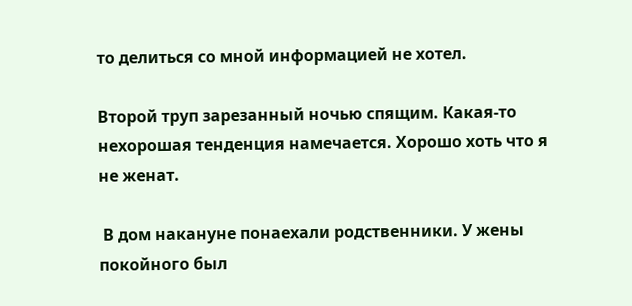то делиться со мной информацией не хотел.

Второй труп зарезанный ночью спящим. Какая-то нехорошая тенденция намечается. Хорошо хоть что я не женат.

 В дом накануне понаехали родственники. У жены покойного был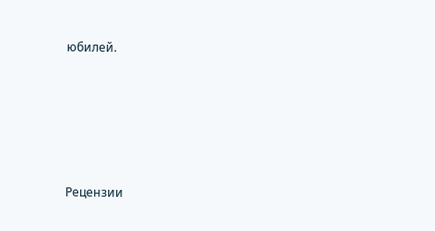юбилей.








Рецензии